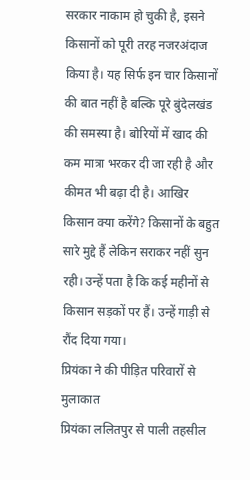सरकार नाकाम हो चुकी है, इसने किसानों को पूरी तरह नजरअंदाज किया है। यह सिर्फ इन चार किसानों की बात नहीं है बल्कि पूरे बुंदेलखंड की समस्या है। बोरियों में खाद की कम मात्रा भरकर दी जा रही है और कीमत भी बढ़ा दी है। आखिर किसान क्या करेंगे? किसानों के बहुत सारे मुद्दे हैं लेकिन सराकर नहीं सुन रही। उन्हें पता है कि कई महीनों से किसान सड़कों पर हैं। उन्हें गाड़ी से रौंद दिया गया।
प्रियंका ने की पीड़ित परिवारों से मुलाकात
प्रियंका ललितपुर से पाली तहसील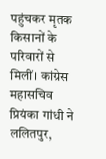पहुंचकर मृतक किसानों के परिवारों से मिलीं। कांग्रेस महासचिव प्रियंका गांधी ने ललितपुर,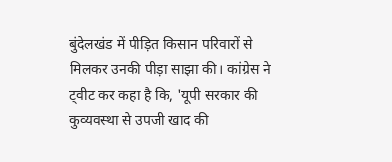बुंदेलखंड में पीड़ित किसान परिवारों से मिलकर उनकी पीड़ा साझा की। कांग्रेस ने ट्वीट कर कहा है कि, 'यूपी सरकार की कुव्यवस्था से उपजी खाद की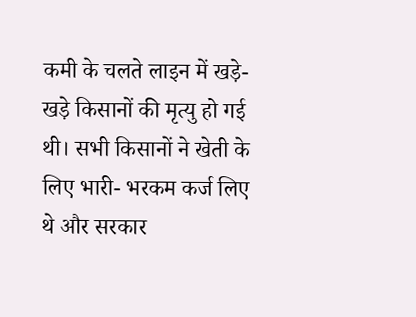कमी के चलते लाइन में खड़े-खड़े किसानों की मृत्यु हो गई थी। सभी किसानों ने खेती के लिए भारी- भरकम कर्ज लिए थे और सरकार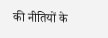की नीतियों के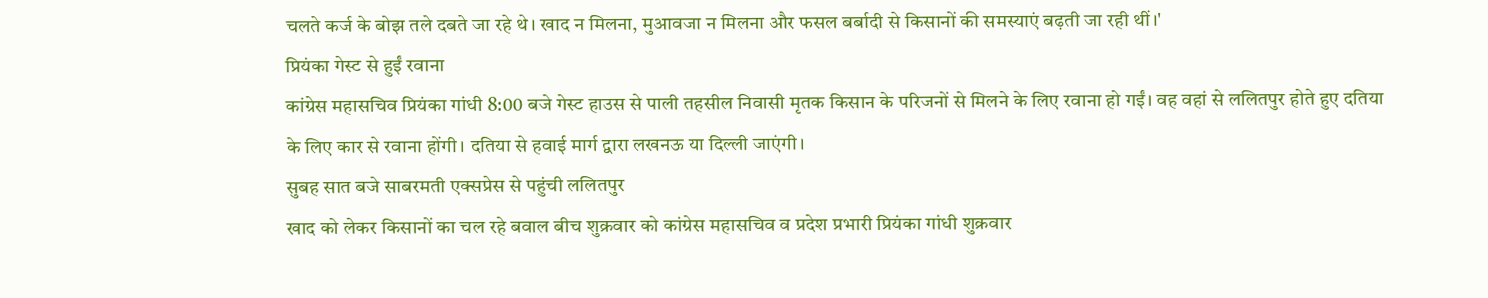चलते कर्ज के बोझ तले दबते जा रहे थे। खाद न मिलना, मुआवजा न मिलना और फसल बर्बादी से किसानों की समस्याएं बढ़ती जा रही थीं।'
प्रियंका गेस्ट से हुईं रवाना
कांग्रेस महासचिव प्रियंका गांधी 8:00 बजे गेस्ट हाउस से पाली तहसील निवासी मृतक किसान के परिजनों से मिलने के लिए रवाना हो गईं। वह वहां से ललितपुर होते हुए दतिया के लिए कार से रवाना होंगी। दतिया से हवाई मार्ग द्वारा लखनऊ या दिल्ली जाएंगी।
सुबह सात बजे साबरमती एक्सप्रेस से पहुंची ललितपुर
खाद को लेकर किसानों का चल रहे बवाल बीच शुक्रवार को कांग्रेस महासचिव व प्रदेश प्रभारी प्रियंका गांधी शुक्रवार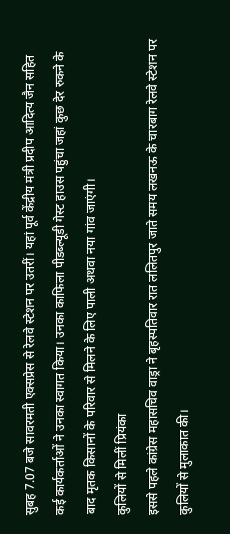सुबह 7.07 बजे सावरमती एक्सप्रेस से रेलवे स्टेशन पर उतरीं। यहां पूर्व केंद्रीय मंत्री प्रदीप आदित्य जैन सहित कई कार्यकर्ताओं ने उनका स्वागत किया। उनका काफिला पीडब्ल्यूडी गेस्ट हाउस पहुंचा जहां कुछ देर रुकने के बाद मृतक किसानों के परिवार से मिलने के लिए पाली अथवा नया गांव जाएंगी।
कुलियों से मिलीं प्रियंका
इससे पहले कांग्रेस महासचिव वाड्रा ने बृहस्पतिवार रात ललितपुर जाते समय लखनऊ के चारबाग रेलवे स्टेशन पर कुलियों से मुलाकात की।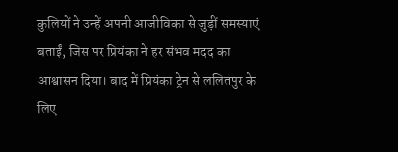कुलियों ने उन्हें अपनी आजीविका से जुड़ीं समस्याएं बताईं, जिस पर प्रियंका ने हर संभव मदद का आश्वासन दिया। बाद में प्रियंका ट्रेन से ललितपुर के लिए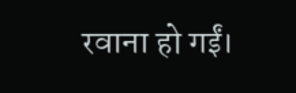रवाना हो गईं।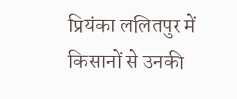प्रियंका ललितपुर में किसानों से उनकी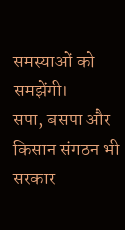समस्याओं को समझेंगी।
सपा, बसपा और किसान संगठन भी सरकार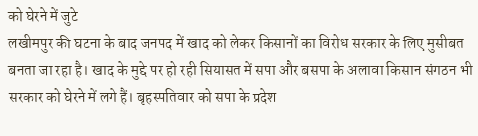को घेरने में जुटे
लखीमपुर की घटना के बाद जनपद में खाद को लेकर किसानों का विरोध सरकार के लिए मुसीबत बनता जा रहा है। खाद के मुद्दे पर हो रही सियासत में सपा और बसपा के अलावा किसान संगठन भी सरकार को घेरने में लगे हैं। बृहस्पतिवार को सपा के प्रदेश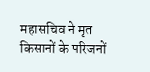महासचिव ने मृत किसानों के परिजनों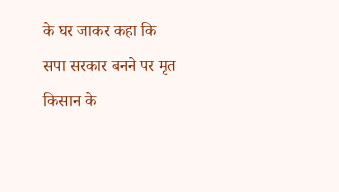के घर जाकर कहा कि सपा सरकार बनने पर मृत किसान के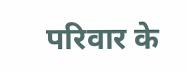परिवार के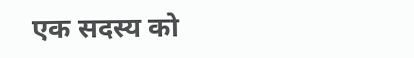एक सदस्य को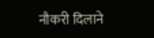नौकरी दिलाने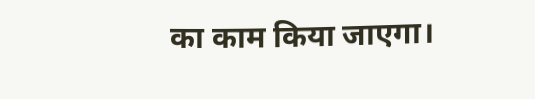का काम किया जाएगा।